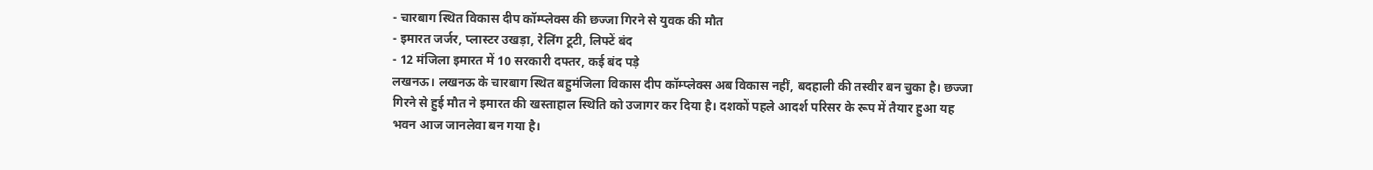- चारबाग स्थित विकास दीप कॉम्प्लेक्स की छज्जा गिरने से युवक की मौत
- इमारत जर्जर, प्लास्टर उखड़ा, रेलिंग टूटी, लिफ्टें बंद
- 12 मंजिला इमारत में 10 सरकारी दफ्तर, कई बंद पड़े
लखनऊ। लखनऊ के चारबाग स्थित बहुमंजिला विकास दीप कॉम्प्लेक्स अब विकास नहीं, बदहाली की तस्वीर बन चुका है। छज्जा गिरने से हुई मौत ने इमारत की खस्ताहाल स्थिति को उजागर कर दिया है। दशकों पहले आदर्श परिसर के रूप में तैयार हुआ यह भवन आज जानलेवा बन गया है।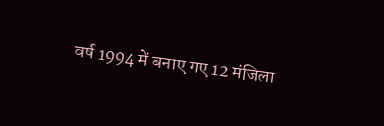वर्ष 1994 में बनाए गए 12 मंजिला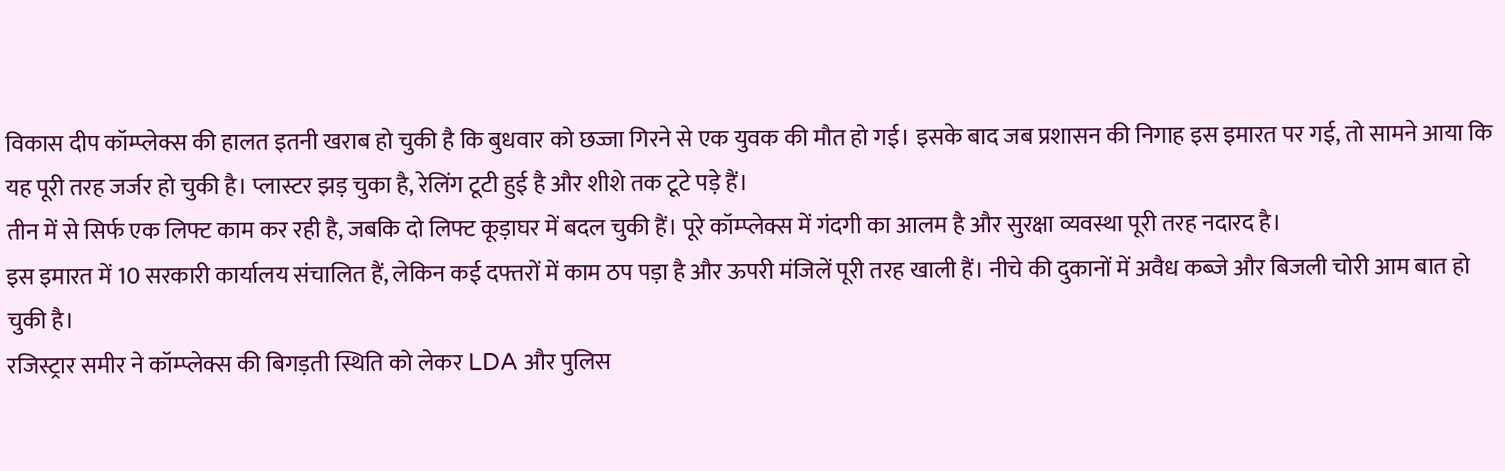विकास दीप कॉम्प्लेक्स की हालत इतनी खराब हो चुकी है कि बुधवार को छज्जा गिरने से एक युवक की मौत हो गई। इसके बाद जब प्रशासन की निगाह इस इमारत पर गई, तो सामने आया कि यह पूरी तरह जर्जर हो चुकी है। प्लास्टर झड़ चुका है, रेलिंग टूटी हुई है और शीशे तक टूटे पड़े हैं।
तीन में से सिर्फ एक लिफ्ट काम कर रही है, जबकि दो लिफ्ट कूड़ाघर में बदल चुकी हैं। पूरे कॉम्प्लेक्स में गंदगी का आलम है और सुरक्षा व्यवस्था पूरी तरह नदारद है।
इस इमारत में 10 सरकारी कार्यालय संचालित हैं, लेकिन कई दफ्तरों में काम ठप पड़ा है और ऊपरी मंजिलें पूरी तरह खाली हैं। नीचे की दुकानों में अवैध कब्जे और बिजली चोरी आम बात हो चुकी है।
रजिस्ट्रार समीर ने कॉम्प्लेक्स की बिगड़ती स्थिति को लेकर LDA और पुलिस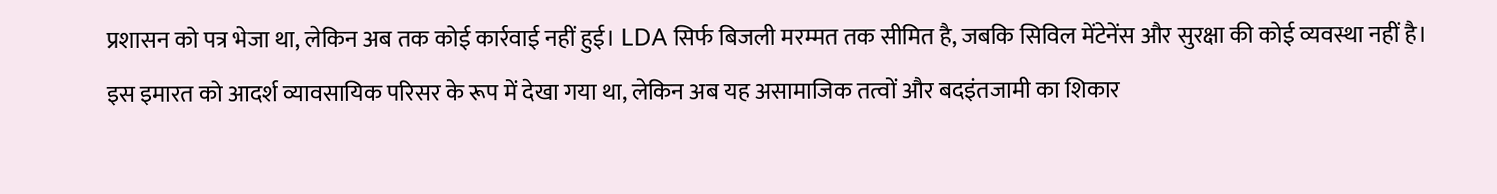प्रशासन को पत्र भेजा था, लेकिन अब तक कोई कार्रवाई नहीं हुई। LDA सिर्फ बिजली मरम्मत तक सीमित है, जबकि सिविल मेंटेनेंस और सुरक्षा की कोई व्यवस्था नहीं है।
इस इमारत को आदर्श व्यावसायिक परिसर के रूप में देखा गया था, लेकिन अब यह असामाजिक तत्वों और बदइंतजामी का शिकार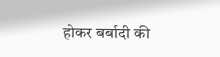होकर बर्बादी की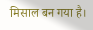मिसाल बन गया है।